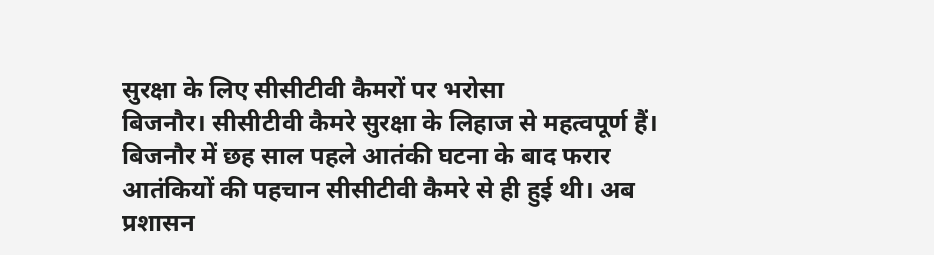सुरक्षा के लिए सीसीटीवी कैमरों पर भरोसा
बिजनौर। सीसीटीवी कैमरे सुरक्षा के लिहाज से महत्वपूर्ण हैं। बिजनौर में छह साल पहले आतंकी घटना के बाद फरार आतंकियों की पहचान सीसीटीवी कैमरे से ही हुई थी। अब प्रशासन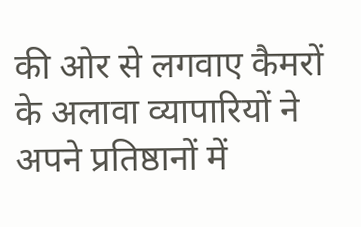की ओर से लगवाए कैमरों के अलावा व्यापारियों ने अपने प्रतिष्ठानों में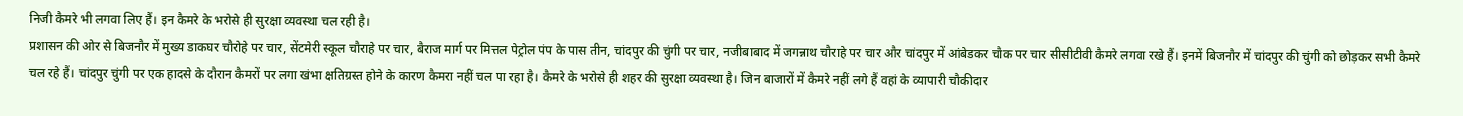निजी कैमरे भी लगवा लिए हैं। इन कैमरे के भरोसे ही सुरक्षा व्यवस्था चल रही है।
प्रशासन की ओर से बिजनौर में मुख्य डाकघर चौरोहे पर चार, सेंटमेरी स्कूल चौराहे पर चार, बैराज मार्ग पर मित्तल पेट्रोल पंप के पास तीन, चांदपुर की चुंगी पर चार, नजीबाबाद में जगन्नाथ चौराहे पर चार और चांदपुर में आंबेडकर चौक पर चार सीसीटीवी कैमरे लगवा रखे हैं। इनमें बिजनौर में चांदपुर की चुंगी को छोड़कर सभी कैमरे चल रहे हैं। चांदपुर चुंगी पर एक हादसे के दौरान कैमरों पर लगा खंभा क्षतिग्रस्त होने के कारण कैमरा नहीं चल पा रहा है। कैमरे के भरोसे ही शहर की सुरक्षा व्यवस्था है। जिन बाजारों में कैमरे नहीं लगे हैं वहां के व्यापारी चौकीदार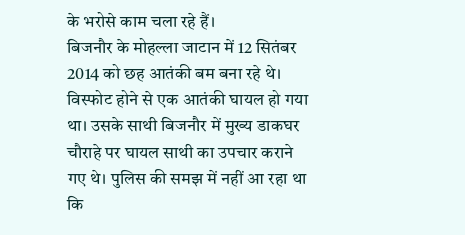के भरोसे काम चला रहे हैं।
बिजनौर के मोहल्ला जाटान में 12 सितंबर 2014 को छह आतंकी बम बना रहे थे। विस्फोट होने से एक आतंकी घायल हो गया था। उसके साथी बिजनौर में मुख्य डाकघर चौराहे पर घायल साथी का उपचार कराने गए थे। पुलिस की समझ में नहीं आ रहा था कि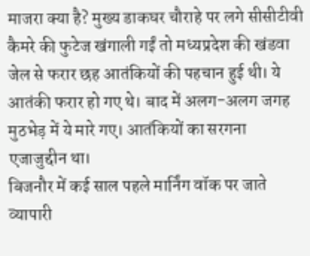माजरा क्या है? मुख्य डाकघर चौराहे पर लगे सीसीटीवी कैमरे की फुटेज खंगाली गईं तो मध्यप्रदेश की खंडवा जेल से फरार छह आतंकियों की पहचान हुई थी। ये आतंकी फरार हो गए थे। बाद में अलग-अलग जगह मुठभेड़ में ये मारे गए। आतंकियों का सरगना एजाजुद्दीन था।
बिजनौर में कई साल पहले मार्निंग वॉक पर जाते व्यापारी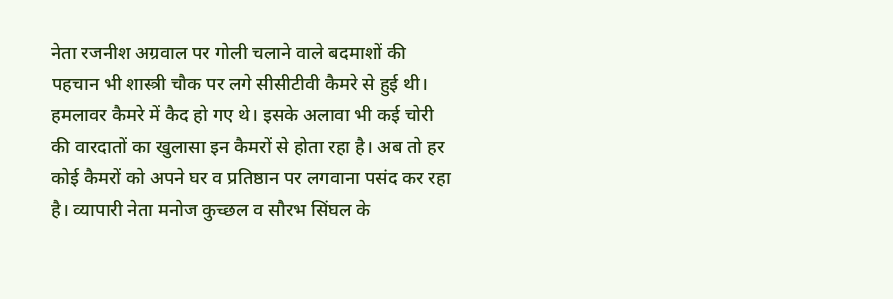नेता रजनीश अग्रवाल पर गोली चलाने वाले बदमाशों की पहचान भी शास्त्री चौक पर लगे सीसीटीवी कैमरे से हुई थी। हमलावर कैमरे में कैद हो गए थे। इसके अलावा भी कई चोरी की वारदातों का खुलासा इन कैमरों से होता रहा है। अब तो हर कोई कैमरों को अपने घर व प्रतिष्ठान पर लगवाना पसंद कर रहा है। व्यापारी नेता मनोज कुच्छल व सौरभ सिंघल के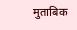मुताबिक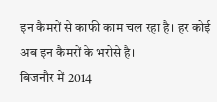इन कैमरों से काफी काम चल रहा है। हर कोई अब इन कैमरों के भरोसे है।
बिजनौर में 2014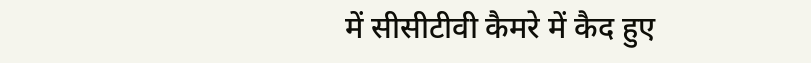में सीसीटीवी कैमरे में कैद हुए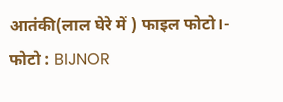आतंकी(लाल घेरे में ) फाइल फोटो।- फोटो : BIJNOR